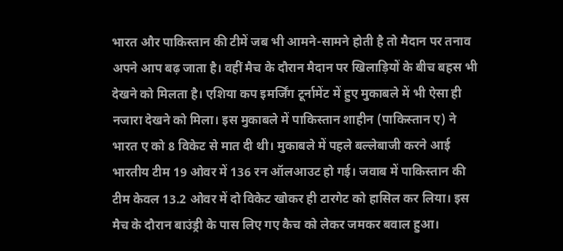भारत और पाकिस्तान की टीमें जब भी आमने-सामने होती है तो मैदान पर तनाव अपने आप बढ़ जाता है। वहीं मैच के दौरान मैदान पर खिलाड़ियों के बीच बहस भी देखने को मिलता है। एशिया कप इमर्जिंग टूर्नामेंट में हुए मुकाबले में भी ऐसा ही नजारा देखने को मिला। इस मुकाबले में पाकिस्तान शाहीन (पाकिस्तान ए) ने भारत ए को 8 विकेट से मात दी थी। मुकाबले में पहले बल्लेबाजी करने आई भारतीय टीम 19 ओवर में 136 रन ऑलआउट हो गई। जवाब में पाकिस्तान की टीम केवल 13.2 ओवर में दो विकेट खोकर ही टारगेट को हासिल कर लिया। इस मैच के दौरान बाउंड्री के पास लिए गए कैच को लेकर जमकर बवाल हुआ।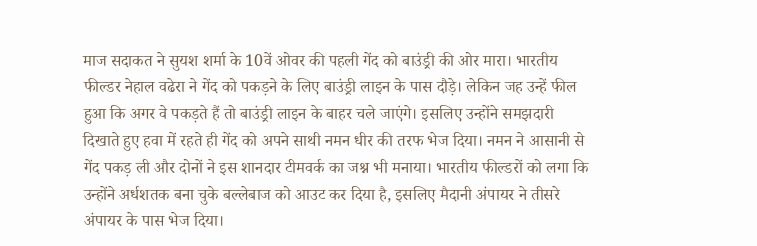माज सदाकत ने सुयश शर्मा के 10वें ओवर की पहली गेंद को बाउंड्री की ओर मारा। भारतीय फील्डर नेहाल वढेरा ने गेंद को पकड़ने के लिए बाउंड्री लाइन के पास दौड़े। लेकिन जह उन्हें फील हुआ कि अगर वे पकड़ते हैं तो बाउंड्री लाइन के बाहर चले जाएंगे। इसलिए उन्होंने समझदारी दिखाते हुए हवा में रहते ही गेंद को अपने साथी नमन धीर की तरफ भेज दिया। नमन ने आसानी से गेंद पकड़ ली और दोनों ने इस शानदार टीमवर्क का जश्न भी मनाया। भारतीय फील्डरों को लगा कि उन्होंने अर्धशतक बना चुके बल्लेबाज को आउट कर दिया है, इसलिए मैदानी अंपायर ने तीसरे अंपायर के पास भेज दिया।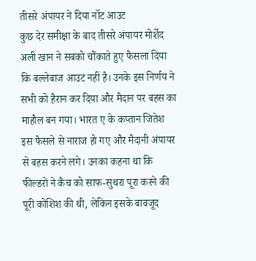तीसरे अंपायर ने दिया नॉट आउट
कुछ देर समीक्षा के बाद तीसरे अंपायर मोर्शेद अली खान ने सबको चौंकाते हुए फैसला दिया कि बल्लेबाज आउट नहीं है। उनके इस निर्णय ने सभी को हैरान कर दिया और मैदान पर बहस का माहौल बन गया। भारत ए के कप्तान जितेश इस फैसले से नाराज हो गए और मैदानी अंपायर से बहस करने लगे। उनका कहना था कि फील्डरों ने कैच को साफ-सुथरा पूरा करने की पूरी कोशिश की थी, लेकिन इसके बावजूद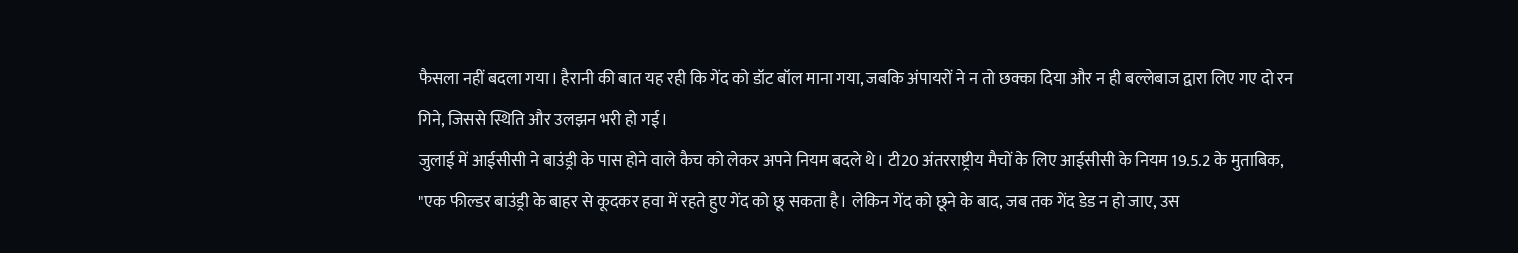फैसला नहीं बदला गया। हैरानी की बात यह रही कि गेंद को डॉट बॉल माना गया, जबकि अंपायरों ने न तो छक्का दिया और न ही बल्लेबाज द्वारा लिए गए दो रन गिने, जिससे स्थिति और उलझन भरी हो गई।
जुलाई में आईसीसी ने बाउंड्री के पास होने वाले कैच को लेकर अपने नियम बदले थे। टी20 अंतरराष्ट्रीय मैचों के लिए आईसीसी के नियम 19.5.2 के मुताबिक, "एक फील्डर बाउंड्री के बाहर से कूदकर हवा में रहते हुए गेंद को छू सकता है। लेकिन गेंद को छूने के बाद, जब तक गेंद डेड न हो जाए, उस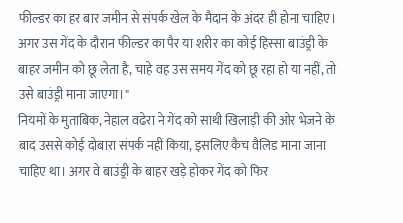फील्डर का हर बार जमीन से संपर्क खेल के मैदान के अंदर ही होना चाहिए। अगर उस गेंद के दौरान फील्डर का पैर या शरीर का कोई हिस्सा बाउंड्री के बाहर जमीन को छू लेता है, चाहे वह उस समय गेंद को छू रहा हो या नहीं, तो उसे बाउंड्री माना जाएगा।"
नियमों के मुताबिक, नेहाल वढेरा ने गेंद को साथी खिलाड़ी की ओर भेजने के बाद उससे कोई दोबारा संपर्क नहीं किया, इसलिए कैच वैलिड माना जाना चाहिए था। अगर वे बाउंड्री के बाहर खड़े होकर गेंद को फिर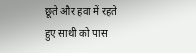छूते और हवा में रहते हुए साथी को पास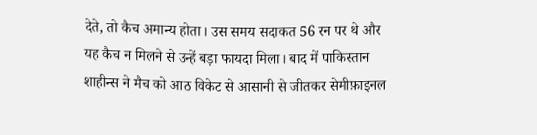देते, तो कैच अमान्य होता। उस समय सदाकत 56 रन पर थे और यह कैच न मिलने से उन्हें बड़ा फायदा मिला। बाद में पाकिस्तान शाहीन्स ने मैच को आठ विकेट से आसानी से जीतकर सेमीफ़ाइनल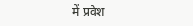में प्रवेश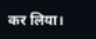कर लिया।